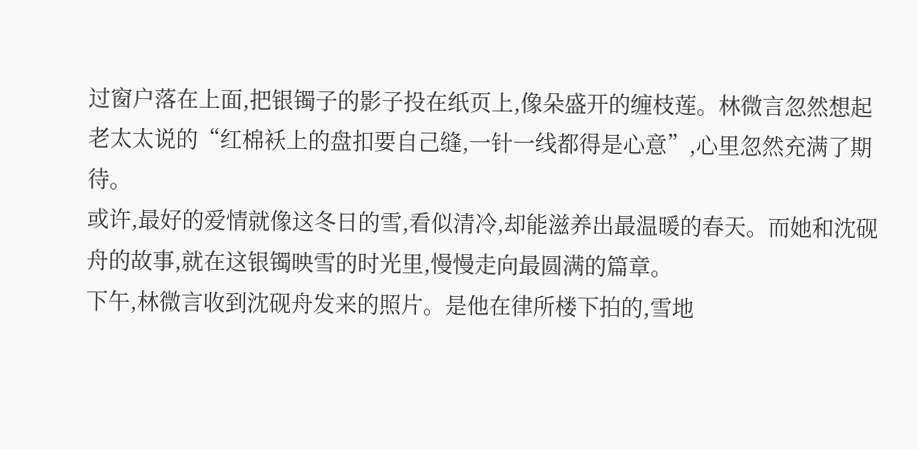过窗户落在上面,把银镯子的影子投在纸页上,像朵盛开的缠枝莲。林微言忽然想起老太太说的“红棉袄上的盘扣要自己缝,一针一线都得是心意”,心里忽然充满了期待。
或许,最好的爱情就像这冬日的雪,看似清冷,却能滋养出最温暖的春天。而她和沈砚舟的故事,就在这银镯映雪的时光里,慢慢走向最圆满的篇章。
下午,林微言收到沈砚舟发来的照片。是他在律所楼下拍的,雪地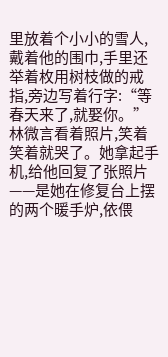里放着个小小的雪人,戴着他的围巾,手里还举着枚用树枝做的戒指,旁边写着行字:“等春天来了,就娶你。”
林微言看着照片,笑着笑着就哭了。她拿起手机,给他回复了张照片——是她在修复台上摆的两个暖手炉,依偎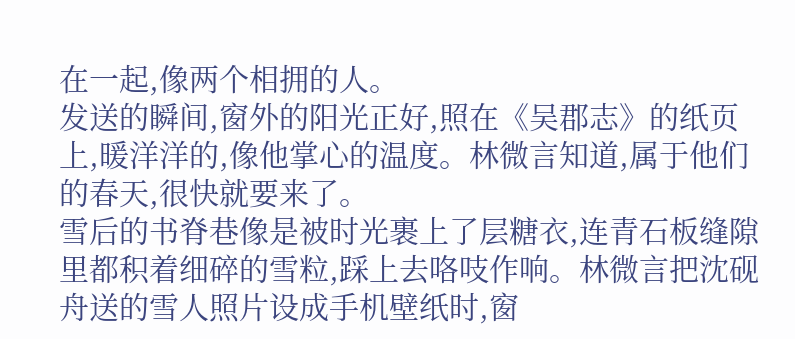在一起,像两个相拥的人。
发送的瞬间,窗外的阳光正好,照在《吴郡志》的纸页上,暖洋洋的,像他掌心的温度。林微言知道,属于他们的春天,很快就要来了。
雪后的书脊巷像是被时光裹上了层糖衣,连青石板缝隙里都积着细碎的雪粒,踩上去咯吱作响。林微言把沈砚舟送的雪人照片设成手机壁纸时,窗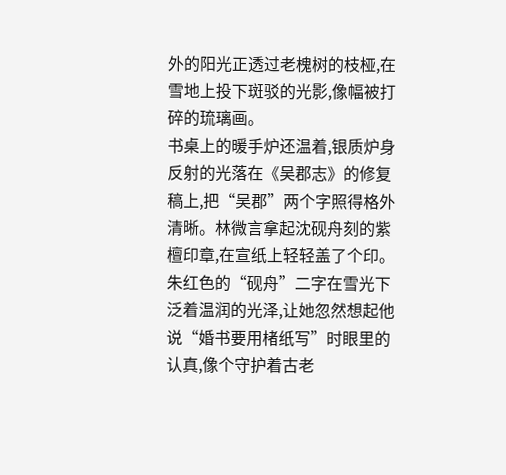外的阳光正透过老槐树的枝桠,在雪地上投下斑驳的光影,像幅被打碎的琉璃画。
书桌上的暖手炉还温着,银质炉身反射的光落在《吴郡志》的修复稿上,把“吴郡”两个字照得格外清晰。林微言拿起沈砚舟刻的紫檀印章,在宣纸上轻轻盖了个印。朱红色的“砚舟”二字在雪光下泛着温润的光泽,让她忽然想起他说“婚书要用楮纸写”时眼里的认真,像个守护着古老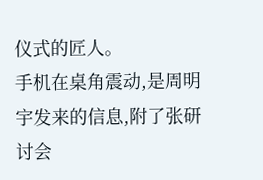仪式的匠人。
手机在桌角震动,是周明宇发来的信息,附了张研讨会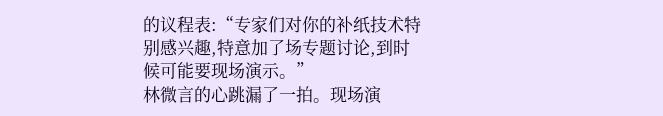的议程表:“专家们对你的补纸技术特别感兴趣,特意加了场专题讨论,到时候可能要现场演示。”
林微言的心跳漏了一拍。现场演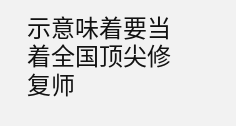示意味着要当着全国顶尖修复师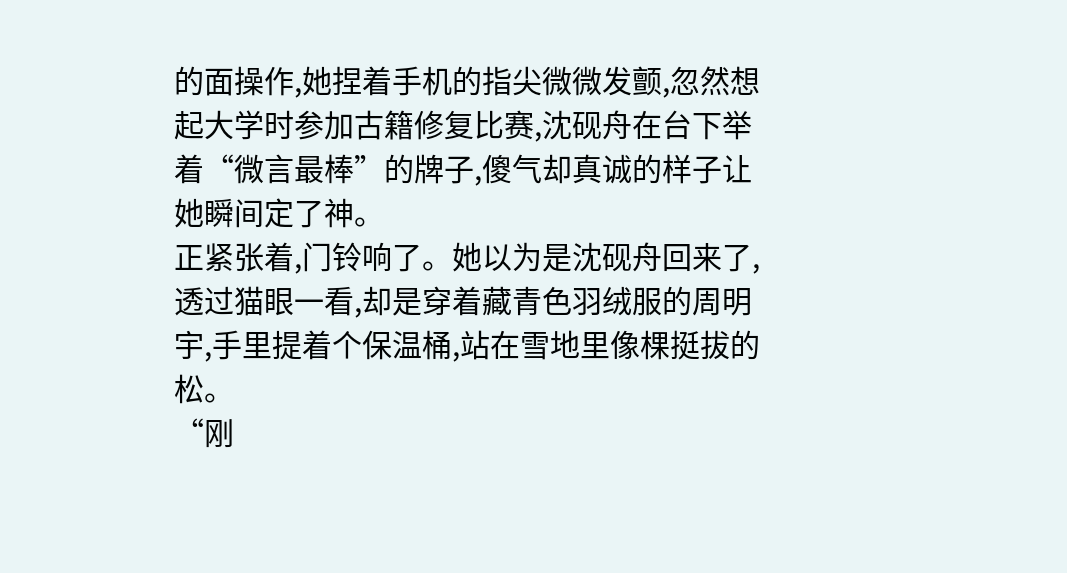的面操作,她捏着手机的指尖微微发颤,忽然想起大学时参加古籍修复比赛,沈砚舟在台下举着“微言最棒”的牌子,傻气却真诚的样子让她瞬间定了神。
正紧张着,门铃响了。她以为是沈砚舟回来了,透过猫眼一看,却是穿着藏青色羽绒服的周明宇,手里提着个保温桶,站在雪地里像棵挺拔的松。
“刚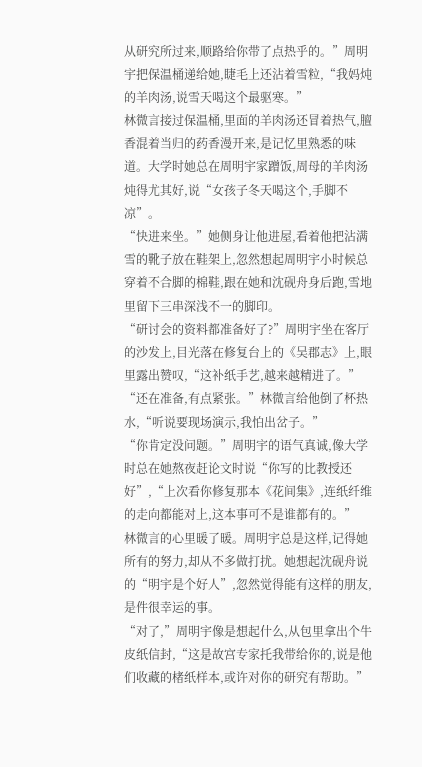从研究所过来,顺路给你带了点热乎的。”周明宇把保温桶递给她,睫毛上还沾着雪粒,“我妈炖的羊肉汤,说雪天喝这个最驱寒。”
林微言接过保温桶,里面的羊肉汤还冒着热气,膻香混着当归的药香漫开来,是记忆里熟悉的味道。大学时她总在周明宇家蹭饭,周母的羊肉汤炖得尤其好,说“女孩子冬天喝这个,手脚不凉”。
“快进来坐。”她侧身让他进屋,看着他把沾满雪的靴子放在鞋架上,忽然想起周明宇小时候总穿着不合脚的棉鞋,跟在她和沈砚舟身后跑,雪地里留下三串深浅不一的脚印。
“研讨会的资料都准备好了?”周明宇坐在客厅的沙发上,目光落在修复台上的《吴郡志》上,眼里露出赞叹,“这补纸手艺,越来越精进了。”
“还在准备,有点紧张。”林微言给他倒了杯热水,“听说要现场演示,我怕出岔子。”
“你肯定没问题。”周明宇的语气真诚,像大学时总在她熬夜赶论文时说“你写的比教授还好”,“上次看你修复那本《花间集》,连纸纤维的走向都能对上,这本事可不是谁都有的。”
林微言的心里暖了暖。周明宇总是这样,记得她所有的努力,却从不多做打扰。她想起沈砚舟说的“明宇是个好人”,忽然觉得能有这样的朋友,是件很幸运的事。
“对了,”周明宇像是想起什么,从包里拿出个牛皮纸信封,“这是故宫专家托我带给你的,说是他们收藏的楮纸样本,或许对你的研究有帮助。”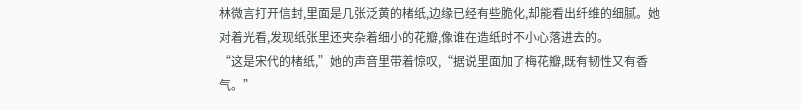林微言打开信封,里面是几张泛黄的楮纸,边缘已经有些脆化,却能看出纤维的细腻。她对着光看,发现纸张里还夹杂着细小的花瓣,像谁在造纸时不小心落进去的。
“这是宋代的楮纸,”她的声音里带着惊叹,“据说里面加了梅花瓣,既有韧性又有香气。”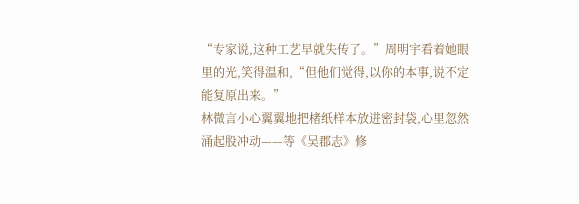“专家说,这种工艺早就失传了。”周明宇看着她眼里的光,笑得温和,“但他们觉得,以你的本事,说不定能复原出来。”
林微言小心翼翼地把楮纸样本放进密封袋,心里忽然涌起股冲动——等《吴郡志》修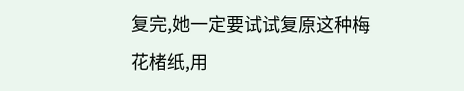复完,她一定要试试复原这种梅花楮纸,用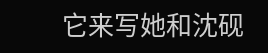它来写她和沈砚